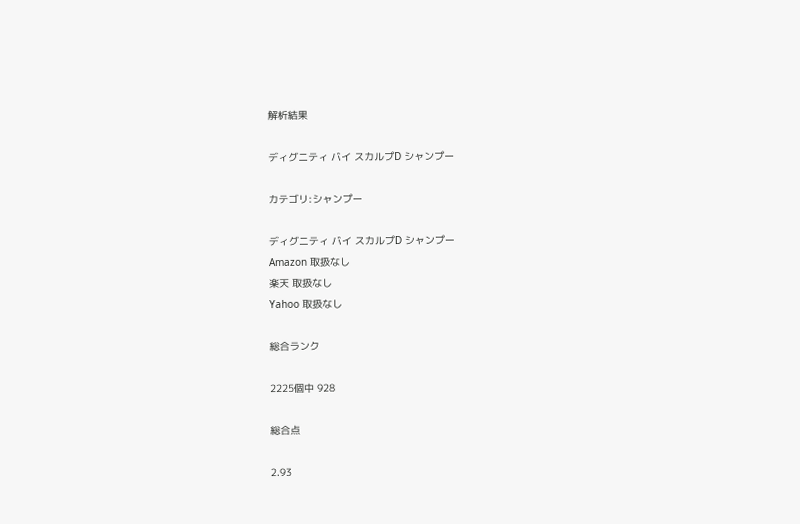解析結果

ディグニティ バイ スカルプD シャンプー

カテゴリ:シャンプー

ディグニティ バイ スカルプD シャンプー
Amazon 取扱なし
楽天 取扱なし
Yahoo 取扱なし

総合ランク

2225個中 928

総合点

2.93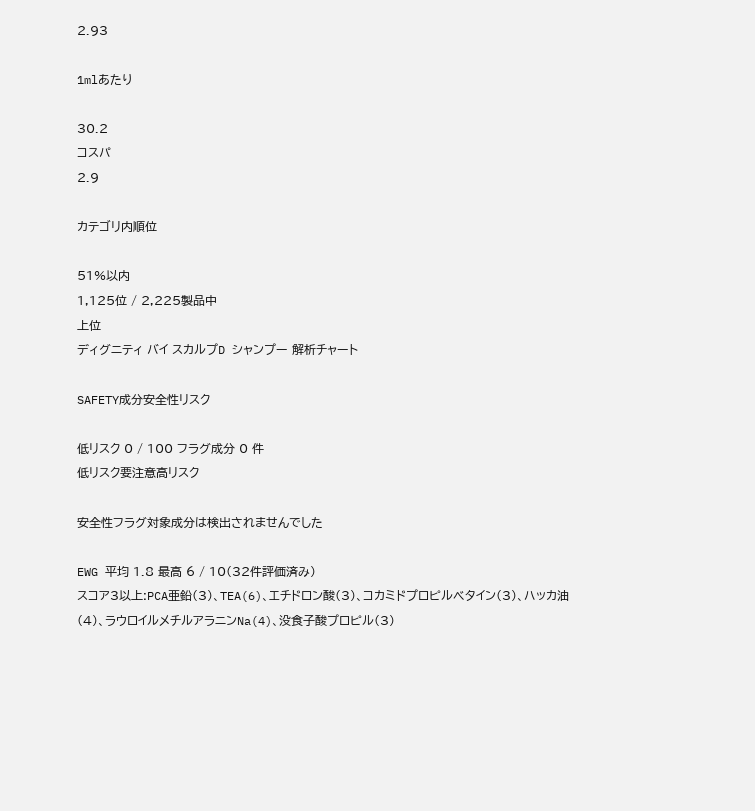2.93

1mlあたり

30.2
コスパ
2.9

カテゴリ内順位

51%以内
1,125位 / 2,225製品中
上位
ディグニティ バイ スカルプD シャンプー 解析チャート

SAFETY成分安全性リスク

低リスク 0 / 100 フラグ成分 0 件
低リスク要注意高リスク

安全性フラグ対象成分は検出されませんでした

EWG 平均 1.8 最高 6 / 10(32件評価済み)
スコア3以上:PCA亜鉛(3)、TEA(6)、エチドロン酸(3)、コカミドプロピルベタイン(3)、ハッカ油(4)、ラウロイルメチルアラニンNa(4)、没食子酸プロピル(3)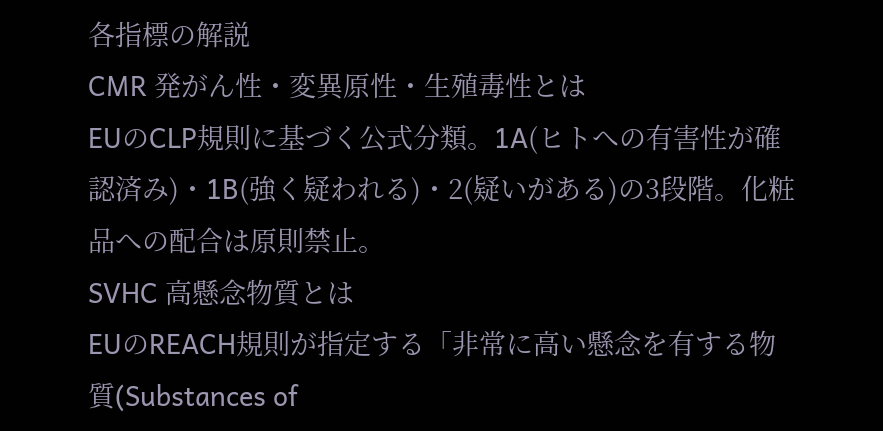各指標の解説
CMR 発がん性・変異原性・生殖毒性とは
EUのCLP規則に基づく公式分類。1A(ヒトへの有害性が確認済み)・1B(強く疑われる)・2(疑いがある)の3段階。化粧品への配合は原則禁止。
SVHC 高懸念物質とは
EUのREACH規則が指定する「非常に高い懸念を有する物質(Substances of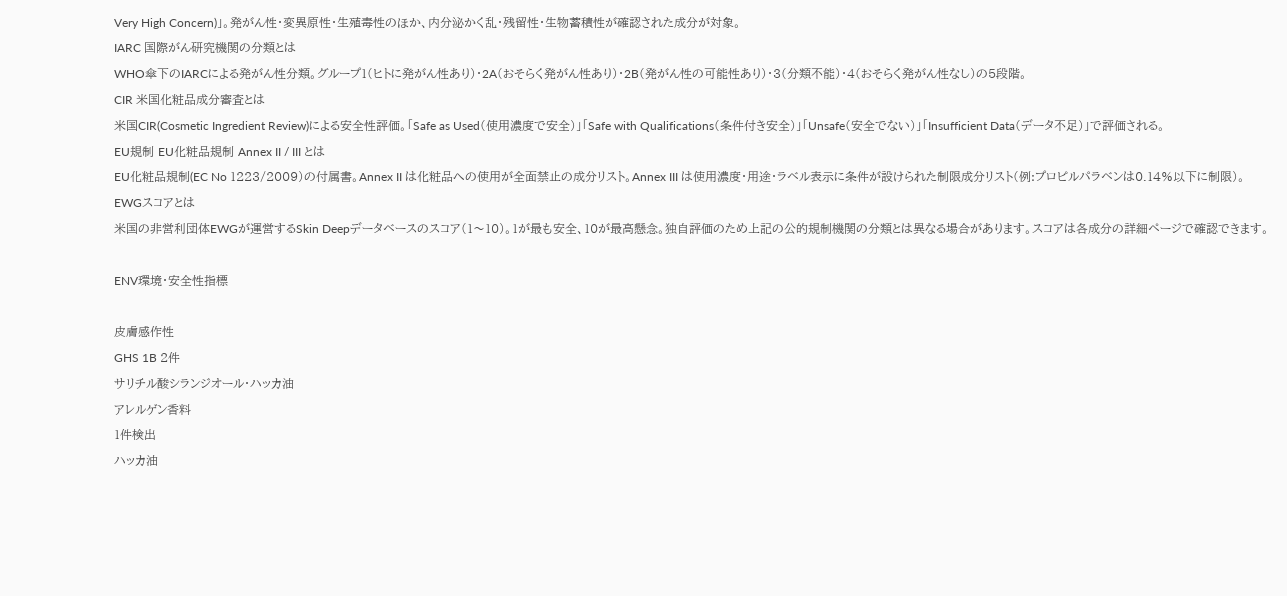Very High Concern)」。発がん性・変異原性・生殖毒性のほか、内分泌かく乱・残留性・生物蓄積性が確認された成分が対象。
IARC 国際がん研究機関の分類とは
WHO傘下のIARCによる発がん性分類。グループ1(ヒトに発がん性あり)・2A(おそらく発がん性あり)・2B(発がん性の可能性あり)・3(分類不能)・4(おそらく発がん性なし)の5段階。
CIR 米国化粧品成分審査とは
米国CIR(Cosmetic Ingredient Review)による安全性評価。「Safe as Used(使用濃度で安全)」「Safe with Qualifications(条件付き安全)」「Unsafe(安全でない)」「Insufficient Data(データ不足)」で評価される。
EU規制 EU化粧品規制 Annex II / III とは
EU化粧品規制(EC No 1223/2009)の付属書。Annex II は化粧品への使用が全面禁止の成分リスト。Annex III は使用濃度・用途・ラベル表示に条件が設けられた制限成分リスト(例:プロピルパラベンは0.14%以下に制限)。
EWGスコアとは
米国の非営利団体EWGが運営するSkin Deepデータベースのスコア(1〜10)。1が最も安全、10が最高懸念。独自評価のため上記の公的規制機関の分類とは異なる場合があります。スコアは各成分の詳細ページで確認できます。

ENV環境・安全性指標

皮膚感作性
GHS 1B 2件
サリチル酸シランジオール・ハッカ油
アレルゲン香料
1件検出
ハッカ油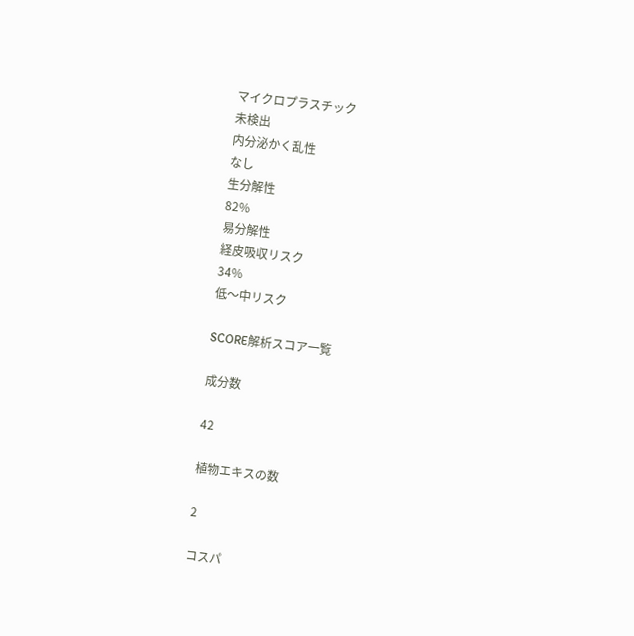マイクロプラスチック
未検出
内分泌かく乱性
なし
生分解性
82%
易分解性
経皮吸収リスク
34%
低〜中リスク

SCORE解析スコア一覧

成分数

42

植物エキスの数

2

コスパ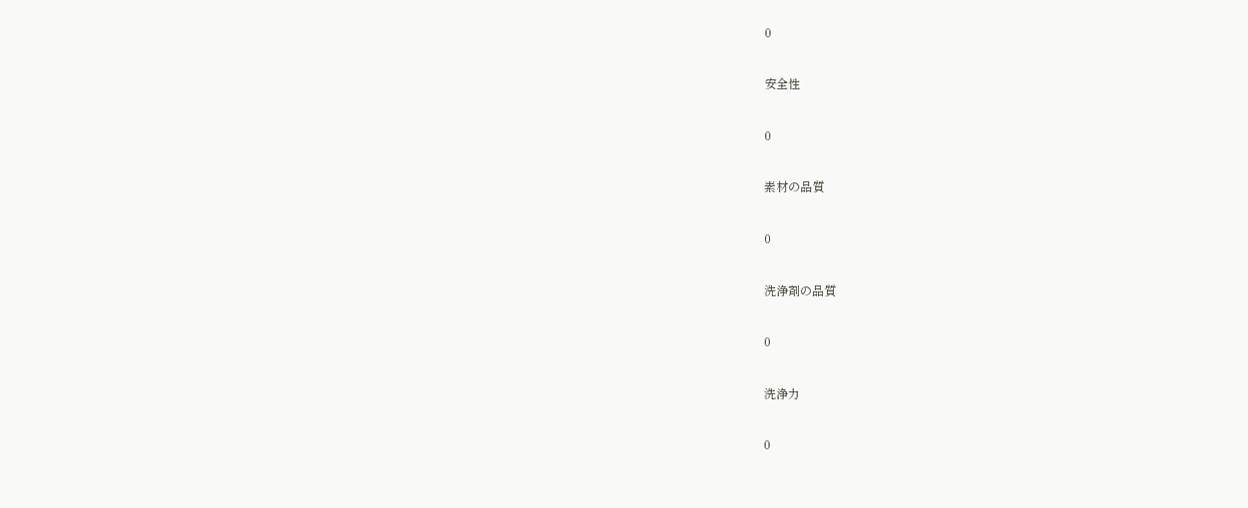0

安全性

0

素材の品質

0

洗浄剤の品質

0

洗浄力

0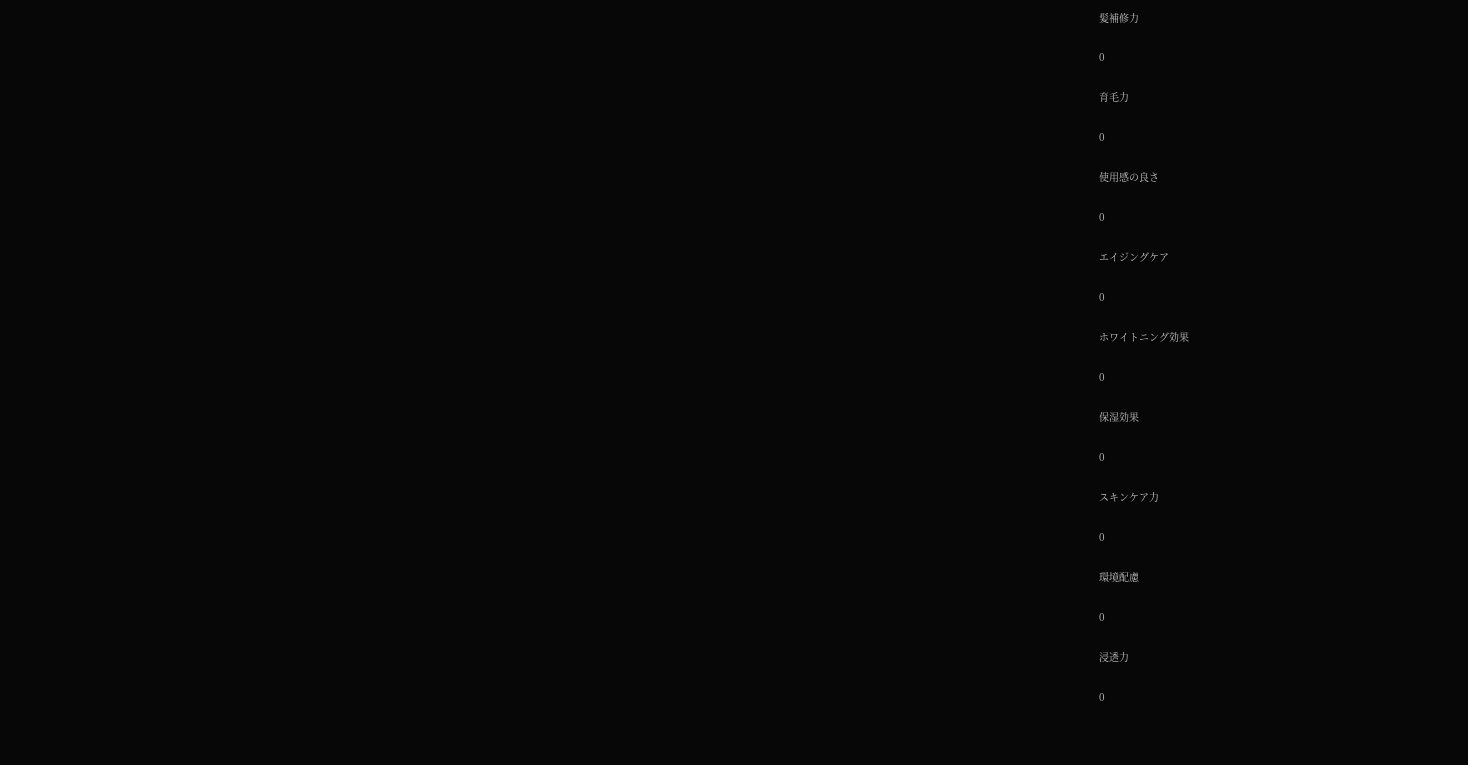髪補修力

0

育毛力

0

使用感の良さ

0

エイジングケア

0

ホワイトニング効果

0

保湿効果

0

スキンケア力

0

環境配慮

0

浸透力

0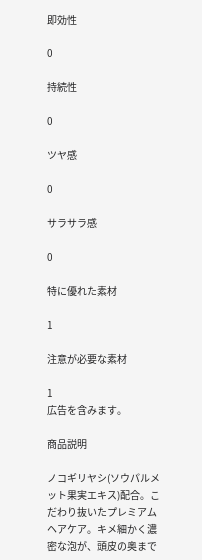即効性

0

持続性

0

ツヤ感

0

サラサラ感

0

特に優れた素材

1

注意が必要な素材

1
広告を含みます。

商品説明

ノコギリヤシ(ソウパルメット果実エキス)配合。こだわり抜いたプレミアムヘアケア。キメ細かく濃密な泡が、頭皮の奥まで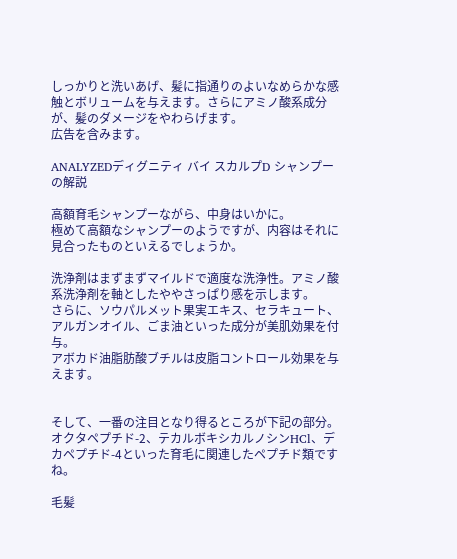しっかりと洗いあげ、髪に指通りのよいなめらかな感触とボリュームを与えます。さらにアミノ酸系成分が、髪のダメージをやわらげます。
広告を含みます。

ANALYZEDディグニティ バイ スカルプD シャンプー の解説

高額育毛シャンプーながら、中身はいかに。
極めて高額なシャンプーのようですが、内容はそれに見合ったものといえるでしょうか。

洗浄剤はまずまずマイルドで適度な洗浄性。アミノ酸系洗浄剤を軸としたややさっぱり感を示します。
さらに、ソウパルメット果実エキス、セラキュート、アルガンオイル、ごま油といった成分が美肌効果を付与。
アボカド油脂肪酸ブチルは皮脂コントロール効果を与えます。


そして、一番の注目となり得るところが下記の部分。
オクタペプチド-2、テカルボキシカルノシンHCl、デカペプチド-4といった育毛に関連したペプチド類ですね。

毛髪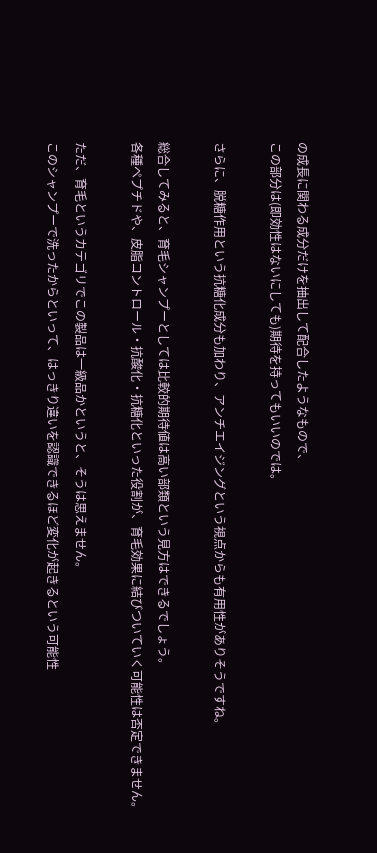の成長に関わる成分だけを抽出して配合したようなもので、
この部分は(即効性はないにしても)期待を持ってもいいのでは。

さらに、脱糖作用という抗糖化成分も加わり、アンチエイジングという視点からも有用性がありそうですね。

総合してみると、育毛シャンプーとしては比較的期待値は高い部類という見方はできるでしょう。
各種ペプチドや、皮脂コントロール・抗酸化・抗糖化といった役割が、育毛効果に結びついていく可能性は否定できません。

ただ、育毛というカテゴリでこの製品は一級品かというと、そうは思えません。
このシャンプーで洗ったからといって、はっきり違いを認識できるほど変化が起きるという可能性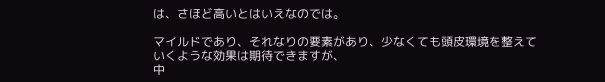は、さほど高いとはいえなのでは。

マイルドであり、それなりの要素があり、少なくても頭皮環境を整えていくような効果は期待できますが、
中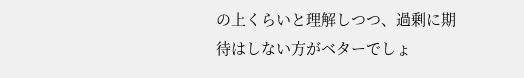の上くらいと理解しつつ、過剰に期待はしない方がベターでしょ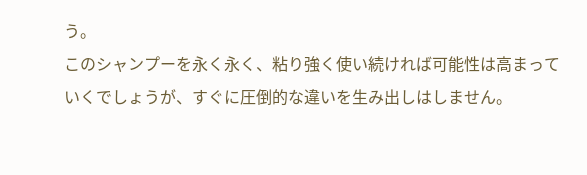う。
このシャンプーを永く永く、粘り強く使い続ければ可能性は高まっていくでしょうが、すぐに圧倒的な違いを生み出しはしません。